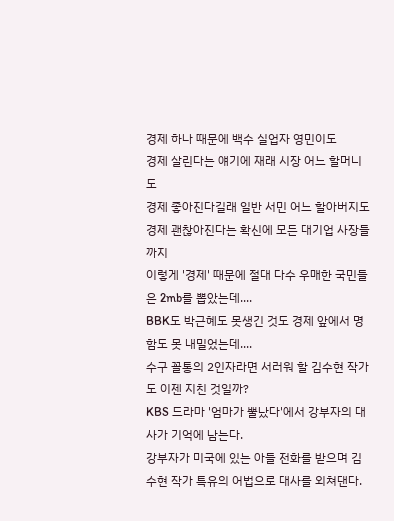경제 하나 때문에 백수 실업자 영민이도
경제 살린다는 얘기에 재래 시장 어느 할머니도
경제 좋아진다길래 일반 서민 어느 할아버지도
경제 괜찮아진다는 확신에 모든 대기업 사장들까지
이렇게 '경제' 때문에 절대 다수 우매한 국민들은 2mb를 뽑았는데....
BBK도 박근혜도 못생긴 것도 경제 앞에서 명함도 못 내밀었는데....
수구 꼴통의 2인자라면 서러워 할 김수현 작가도 이젠 지친 것일까?
KBS 드라마 '엄마가 뿔났다'에서 강부자의 대사가 기억에 남는다.
강부자가 미국에 있는 아들 전화를 받으며 김수현 작가 특유의 어법으로 대사를 외쳐댄다.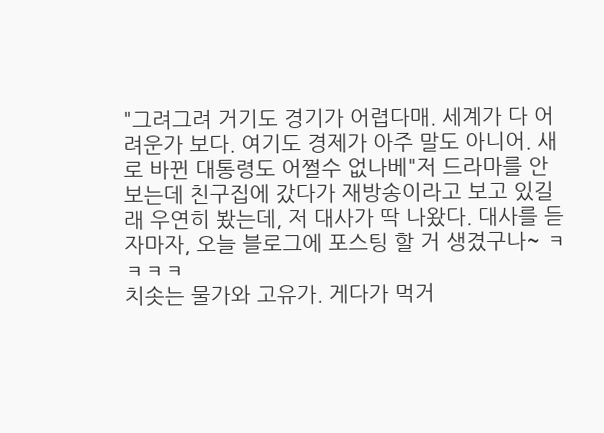"그려그려 거기도 경기가 어렵다매. 세계가 다 어려운가 보다. 여기도 경제가 아주 말도 아니어. 새로 바뀐 대통령도 어쩔수 없나베"저 드라마를 안보는데 친구집에 갔다가 재방송이라고 보고 있길래 우연히 봤는데, 저 대사가 딱 나왔다. 대사를 듣자마자, 오늘 블로그에 포스팅 할 거 생겼구나~ ㅋㅋㅋㅋ
치솟는 물가와 고유가. 게다가 먹거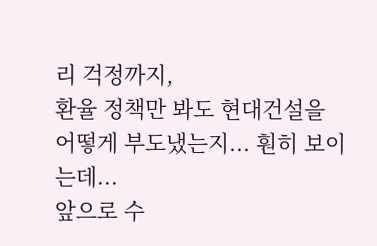리 걱정까지,
환율 정책만 봐도 현대건설을 어떻게 부도냈는지... 훤히 보이는데...
앞으로 수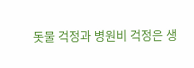돗물 걱정과 병원비 걱정은 생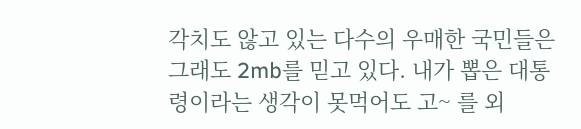각치도 않고 있는 다수의 우매한 국민들은 그래도 2mb를 믿고 있다. 내가 뽑은 대통령이라는 생각이 못먹어도 고~ 를 외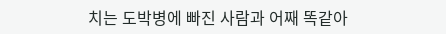치는 도박병에 빠진 사람과 어째 똑같아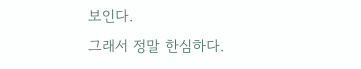보인다.
그래서 정말 한심하다.